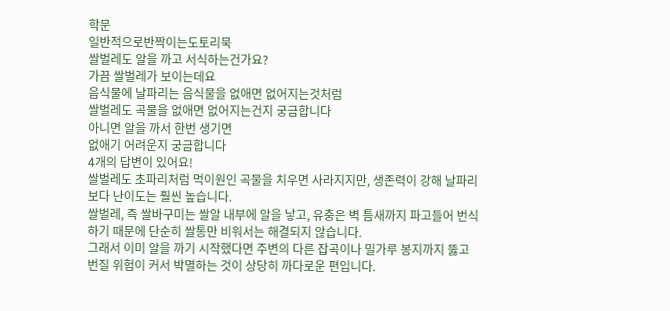학문
일반적으로반짝이는도토리묵
쌀벌레도 알을 까고 서식하는건가요?
가끔 쌀벌레가 보이는데요
음식물에 날파리는 음식물을 없애면 없어지는것처럼
쌀벌레도 곡물을 없애면 없어지는건지 궁금합니다
아니면 알을 까서 한번 생기면
없애기 어려운지 궁금합니다
4개의 답변이 있어요!
쌀벌레도 초파리처럼 먹이원인 곡물을 치우면 사라지지만, 생존력이 강해 날파리보다 난이도는 훨씬 높습니다.
쌀벌레, 즉 쌀바구미는 쌀알 내부에 알을 낳고, 유충은 벽 틈새까지 파고들어 번식하기 때문에 단순히 쌀통만 비워서는 해결되지 않습니다.
그래서 이미 알을 까기 시작했다면 주변의 다른 잡곡이나 밀가루 봉지까지 뚫고 번질 위험이 커서 박멸하는 것이 상당히 까다로운 편입니다.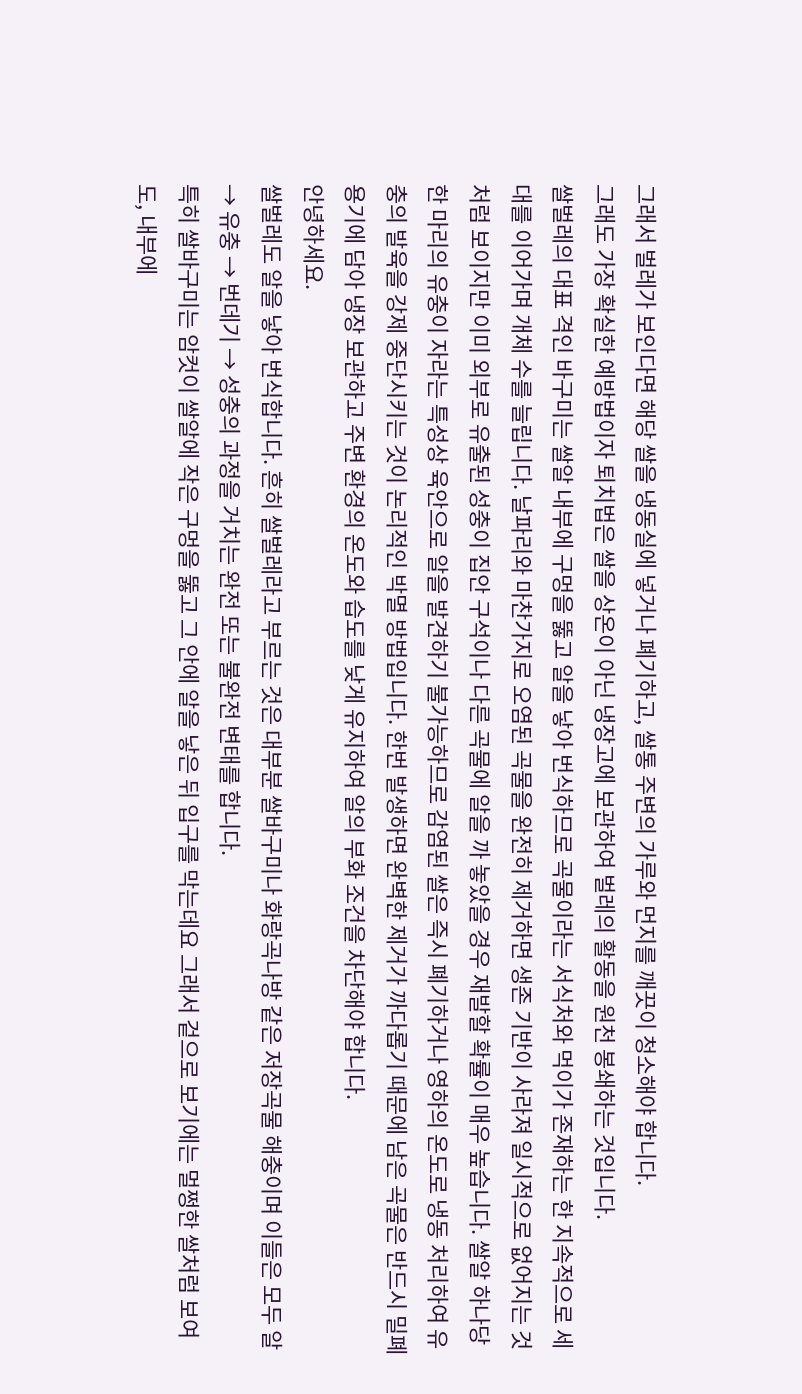그래서 벌레가 보인다면 해당 쌀을 냉동실에 넣거나 폐기하고, 쌀통 주변의 가루와 먼지를 깨끗이 청소해야 합니다.
그래도 가장 확실한 예방법이자 퇴치법은 쌀을 상온이 아닌 냉장고에 보관하여 벌레의 활동을 원천 봉쇄하는 것입니다.
쌀벌레의 대표 격인 바구미는 쌀알 내부에 구멍을 뚫고 알을 낳아 번식하므로 곡물이라는 서식처와 먹이가 존재하는 한 지속적으로 세대를 이어가며 개체 수를 늘립니다. 날파리와 마찬가지로 오염된 곡물을 완전히 제거하면 생존 기반이 사라져 일시적으로 없어지는 것처럼 보이지만 이미 외부로 유출된 성충이 집안 구석이나 다른 곡물에 알을 까 놓았을 경우 재발할 확률이 매우 높습니다. 쌀알 하나당 한 마리의 유충이 자라는 특성상 육안으로 알을 발견하기 불가능하므로 감염된 쌀은 즉시 폐기하거나 영하의 온도로 냉동 처리하여 유충의 발육을 강제 중단시키는 것이 논리적인 박멸 방법입니다. 한번 발생하면 완벽한 제거가 까다롭기 때문에 남은 곡물은 반드시 밀폐 용기에 담아 냉장 보관하고 주변 환경의 온도와 습도를 낮게 유지하여 알의 부화 조건을 차단해야 합니다.
안녕하세요.
쌀벌레도 알을 낳아 번식합니다. 흔히 쌀벌레라고 부르는 것은 대부분 쌀바구미나 화랑곡나방 같은 저장곡물 해충이며 이들은 모두 알 → 유충 → 번데기 → 성충의 과정을 거치는 완전 또는 불완전 변태를 합니다.
특히 쌀바구미는 암컷이 쌀알에 작은 구멍을 뚫고 그 안에 알을 낳은 뒤 입구를 막는데요 그래서 겉으로 보기에는 멀쩡한 쌀처럼 보여도, 내부에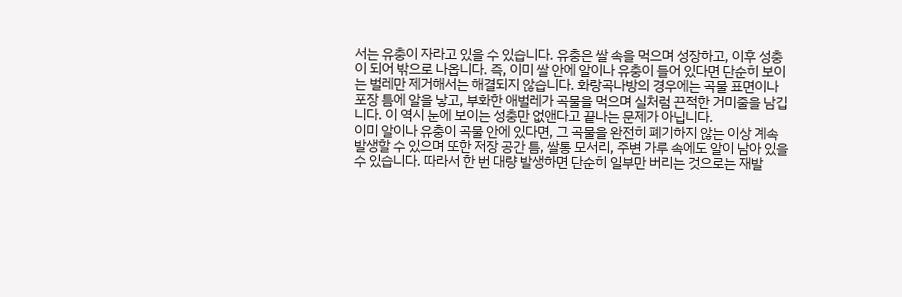서는 유충이 자라고 있을 수 있습니다. 유충은 쌀 속을 먹으며 성장하고, 이후 성충이 되어 밖으로 나옵니다. 즉, 이미 쌀 안에 알이나 유충이 들어 있다면 단순히 보이는 벌레만 제거해서는 해결되지 않습니다. 화랑곡나방의 경우에는 곡물 표면이나 포장 틈에 알을 낳고, 부화한 애벌레가 곡물을 먹으며 실처럼 끈적한 거미줄을 남깁니다. 이 역시 눈에 보이는 성충만 없앤다고 끝나는 문제가 아닙니다.
이미 알이나 유충이 곡물 안에 있다면, 그 곡물을 완전히 폐기하지 않는 이상 계속 발생할 수 있으며 또한 저장 공간 틈, 쌀통 모서리, 주변 가루 속에도 알이 남아 있을 수 있습니다. 따라서 한 번 대량 발생하면 단순히 일부만 버리는 것으로는 재발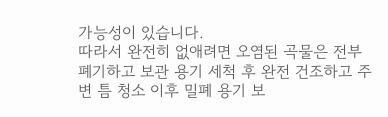가능성이 있습니다.
따라서 완전히 없애려면 오염된 곡물은 전부 폐기하고 보관 용기 세척 후 완전 건조하고 주변 틈 청소 이후 밀폐 용기 보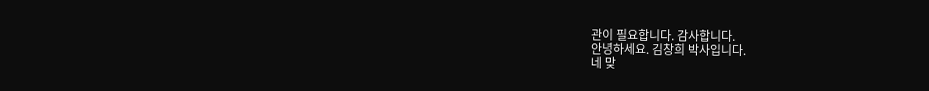관이 필요합니다. 감사합니다.
안녕하세요. 김창희 박사입니다.
네 맞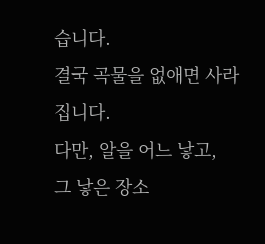습니다.
결국 곡물을 없애면 사라집니다.
다만, 알을 어느 낳고,
그 낳은 장소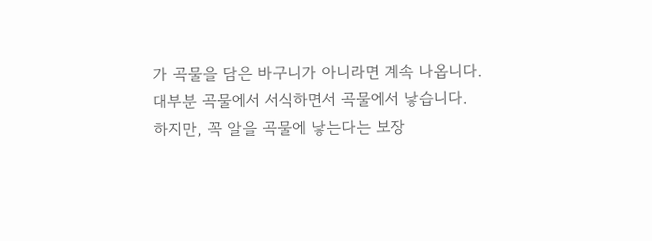가 곡물을 담은 바구니가 아니라면 계속 나옵니다.
대부분 곡물에서 서식하면서 곡물에서 낳습니다.
하지만, 꼭 알을 곡물에 낳는다는 보장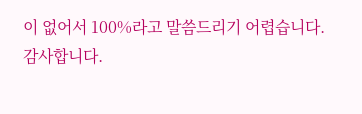이 없어서 100%라고 말씀드리기 어렵습니다.
감사합니다.